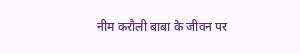नीम करौली बाबा के जीवन पर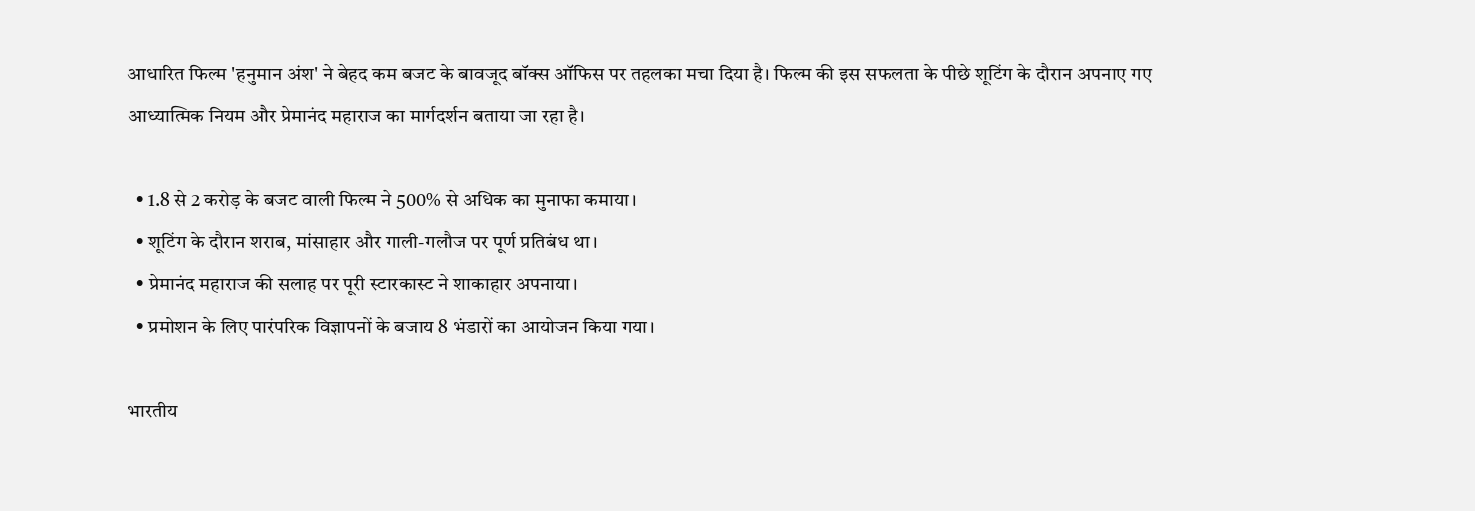आधारित फिल्म 'हनुमान अंश' ने बेहद कम बजट के बावजूद बॉक्स ऑफिस पर तहलका मचा दिया है। फिल्म की इस सफलता के पीछे शूटिंग के दौरान अपनाए गए आध्यात्मिक नियम और प्रेमानंद महाराज का मार्गदर्शन बताया जा रहा है।

  • 1.8 से 2 करोड़ के बजट वाली फिल्म ने 500% से अधिक का मुनाफा कमाया।
  • शूटिंग के दौरान शराब, मांसाहार और गाली-गलौज पर पूर्ण प्रतिबंध था।
  • प्रेमानंद महाराज की सलाह पर पूरी स्टारकास्ट ने शाकाहार अपनाया।
  • प्रमोशन के लिए पारंपरिक विज्ञापनों के बजाय 8 भंडारों का आयोजन किया गया।

भारतीय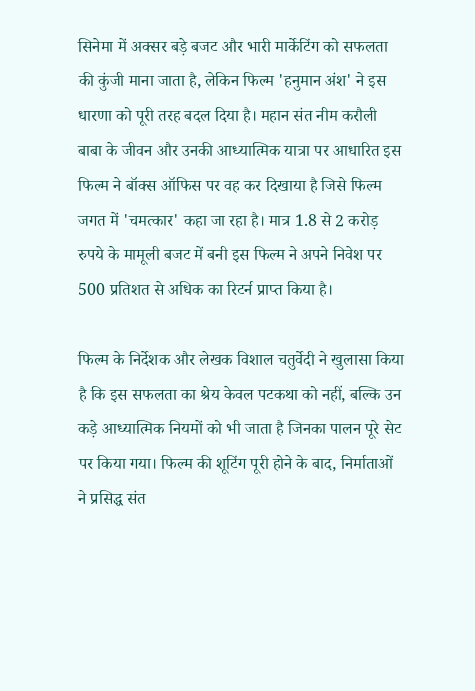सिनेमा में अक्सर बड़े बजट और भारी मार्केटिंग को सफलता की कुंजी माना जाता है, लेकिन फिल्म 'हनुमान अंश' ने इस धारणा को पूरी तरह बदल दिया है। महान संत नीम करौली बाबा के जीवन और उनकी आध्यात्मिक यात्रा पर आधारित इस फिल्म ने बॉक्स ऑफिस पर वह कर दिखाया है जिसे फिल्म जगत में 'चमत्कार' कहा जा रहा है। मात्र 1.8 से 2 करोड़ रुपये के मामूली बजट में बनी इस फिल्म ने अपने निवेश पर 500 प्रतिशत से अधिक का रिटर्न प्राप्त किया है।

फिल्म के निर्देशक और लेखक विशाल चतुर्वेदी ने खुलासा किया है कि इस सफलता का श्रेय केवल पटकथा को नहीं, बल्कि उन कड़े आध्यात्मिक नियमों को भी जाता है जिनका पालन पूरे सेट पर किया गया। फिल्म की शूटिंग पूरी होने के बाद, निर्माताओं ने प्रसिद्ध संत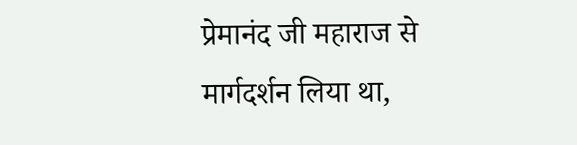प्रेमानंद जी महाराज से मार्गदर्शन लिया था,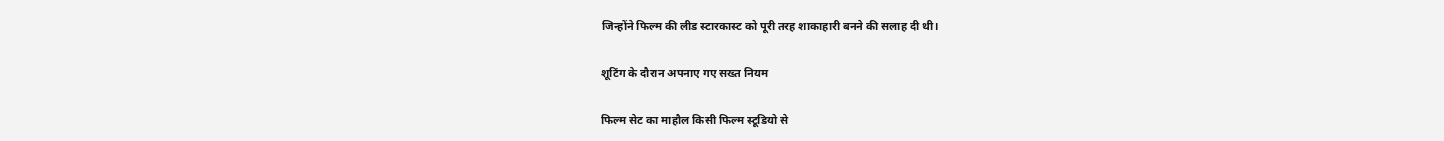जिन्होंने फिल्म की लीड स्टारकास्ट को पूरी तरह शाकाहारी बनने की सलाह दी थी।

शूटिंग के दौरान अपनाए गए सख्त नियम

फिल्म सेट का माहौल किसी फिल्म स्टूडियो से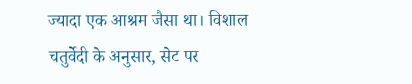ज्यादा एक आश्रम जैसा था। विशाल चतुर्वेदी के अनुसार, सेट पर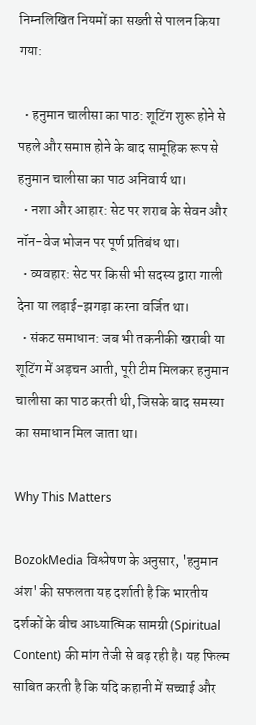निम्नलिखित नियमों का सख्ती से पालन किया गया:

  • हनुमान चालीसा का पाठ: शूटिंग शुरू होने से पहले और समाप्त होने के बाद सामूहिक रूप से हनुमान चालीसा का पाठ अनिवार्य था।
  • नशा और आहार: सेट पर शराब के सेवन और नॉन-वेज भोजन पर पूर्ण प्रतिबंध था।
  • व्यवहार: सेट पर किसी भी सदस्य द्वारा गाली देना या लड़ाई-झगड़ा करना वर्जित था।
  • संकट समाधान: जब भी तकनीकी खराबी या शूटिंग में अड़चन आती, पूरी टीम मिलकर हनुमान चालीसा का पाठ करती थी, जिसके बाद समस्या का समाधान मिल जाता था।

Why This Matters

BozokMedia विश्लेषण के अनुसार, 'हनुमान अंश' की सफलता यह दर्शाती है कि भारतीय दर्शकों के बीच आध्यात्मिक सामग्री (Spiritual Content) की मांग तेजी से बढ़ रही है। यह फिल्म साबित करती है कि यदि कहानी में सच्चाई और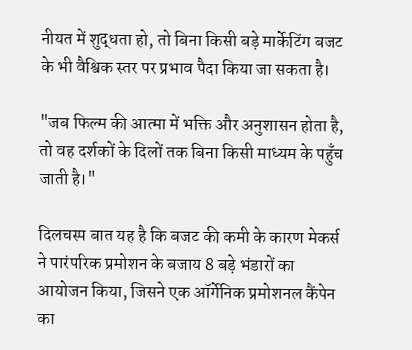नीयत में शुद्धता हो, तो बिना किसी बड़े मार्केटिंग बजट के भी वैश्विक स्तर पर प्रभाव पैदा किया जा सकता है।

"जब फिल्म की आत्मा में भक्ति और अनुशासन होता है, तो वह दर्शकों के दिलों तक बिना किसी माध्यम के पहुँच जाती है।"

दिलचस्प बात यह है कि बजट की कमी के कारण मेकर्स ने पारंपरिक प्रमोशन के बजाय 8 बड़े भंडारों का आयोजन किया, जिसने एक ऑर्गेनिक प्रमोशनल कैंपेन का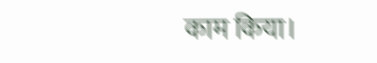काम किया।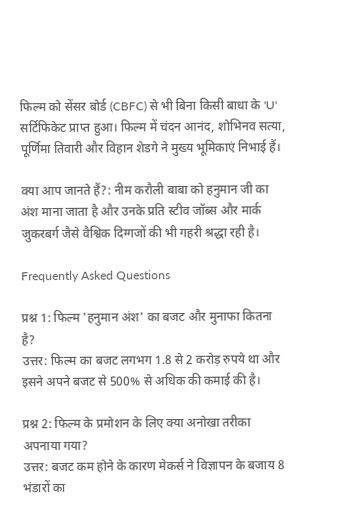फिल्म को सेंसर बोर्ड (CBFC) से भी बिना किसी बाधा के 'U' सर्टिफिकेट प्राप्त हुआ। फिल्म में चंदन आनंद, शोभिनव सत्या, पूर्णिमा तिवारी और विहान शेडगे ने मुख्य भूमिकाएं निभाई हैं।

क्या आप जानते हैं?: नीम करौली बाबा को हनुमान जी का अंश माना जाता है और उनके प्रति स्टीव जॉब्स और मार्क जुकरबर्ग जैसे वैश्विक दिग्गजों की भी गहरी श्रद्धा रही है।

Frequently Asked Questions

प्रश्न 1: फिल्म 'हनुमान अंश' का बजट और मुनाफा कितना है?
उत्तर: फिल्म का बजट लगभग 1.8 से 2 करोड़ रुपये था और इसने अपने बजट से 500% से अधिक की कमाई की है।

प्रश्न 2: फिल्म के प्रमोशन के लिए क्या अनोखा तरीका अपनाया गया?
उत्तर: बजट कम होने के कारण मेकर्स ने विज्ञापन के बजाय 8 भंडारों का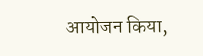आयोजन किया,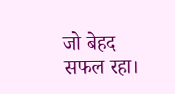जो बेहद सफल रहा।